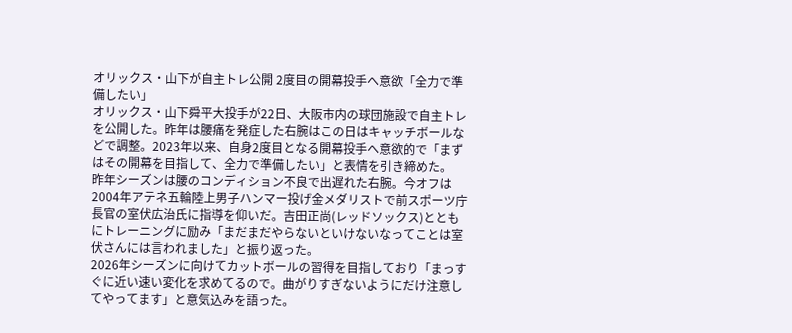オリックス・山下が自主トレ公開 2度目の開幕投手へ意欲「全力で準備したい」
オリックス・山下舜平大投手が22日、大阪市内の球団施設で自主トレを公開した。昨年は腰痛を発症した右腕はこの日はキャッチボールなどで調整。2023年以来、自身2度目となる開幕投手へ意欲的で「まずはその開幕を目指して、全力で準備したい」と表情を引き締めた。
昨年シーズンは腰のコンディション不良で出遅れた右腕。今オフは2004年アテネ五輪陸上男子ハンマー投げ金メダリストで前スポーツ庁長官の室伏広治氏に指導を仰いだ。吉田正尚(レッドソックス)とともにトレーニングに励み「まだまだやらないといけないなってことは室伏さんには言われました」と振り返った。
2026年シーズンに向けてカットボールの習得を目指しており「まっすぐに近い速い変化を求めてるので。曲がりすぎないようにだけ注意してやってます」と意気込みを語った。